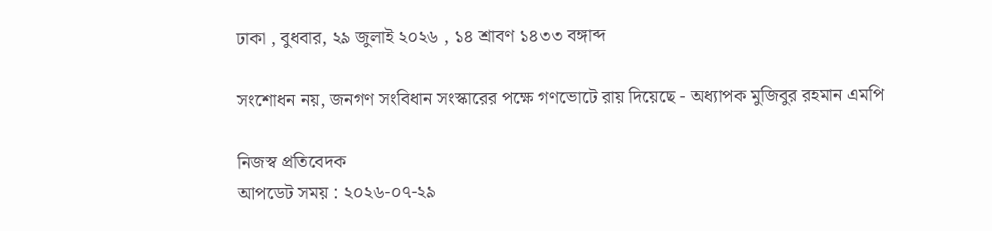ঢাকা , বুধবার, ২৯ জুলাই ২০২৬ , ১৪ শ্রাবণ ১৪৩৩ বঙ্গাব্দ

সংশোধন নয়, জনগণ সংবিধান সংস্কারের পক্ষে গণভোটে রায় দিয়েছে - অধ্যাপক মুজিবুর রহমান এমপি

নিজস্ব প্রতিবেদক
আপডেট সময় : ২০২৬-০৭-২৯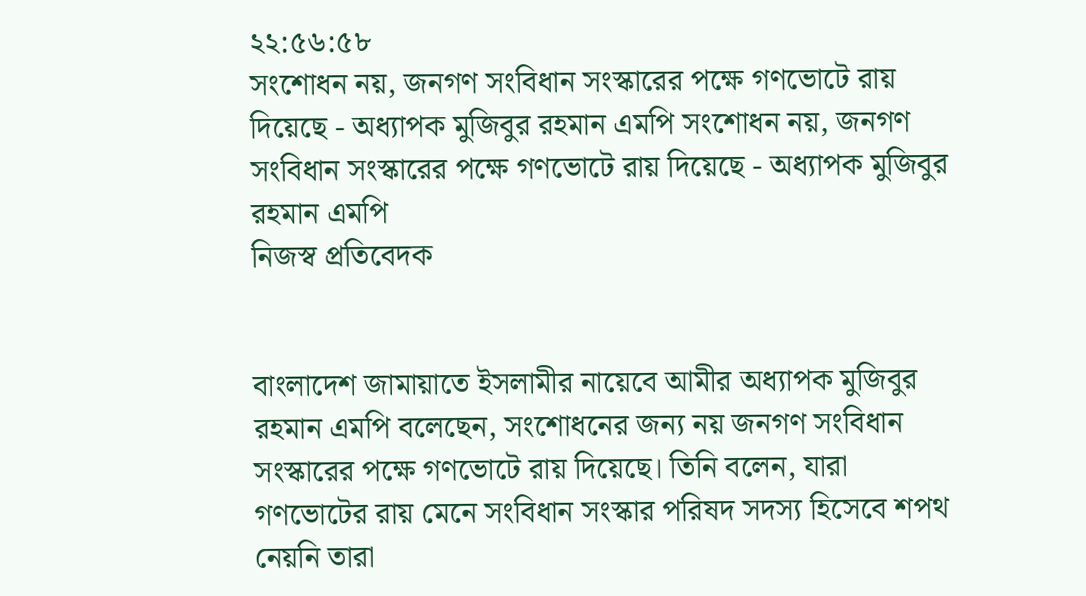২২:৫৬:৫৮
সংশোধন নয়, জনগণ সংবিধান সংস্কারের পক্ষে গণভোটে রায় দিয়েছে - অধ্যাপক মুজিবুর রহমান এমপি সংশোধন নয়, জনগণ সংবিধান সংস্কারের পক্ষে গণভোটে রায় দিয়েছে - অধ্যাপক মুজিবুর রহমান এমপি
নিজস্ব প্রতিবেদক


বাংলাদেশ জামায়াতে ইসলামীর নায়েবে আমীর অধ্যাপক মুজিবুর রহমান এমপি বলেছেন, সংশোধনের জন্য নয় জনগণ সংবিধান সংস্কারের পক্ষে গণভোটে রায় দিয়েছে। তিনি বলেন, যারা গণভোটের রায় মেনে সংবিধান সংস্কার পরিষদ সদস্য হিসেবে শপথ নেয়নি তারা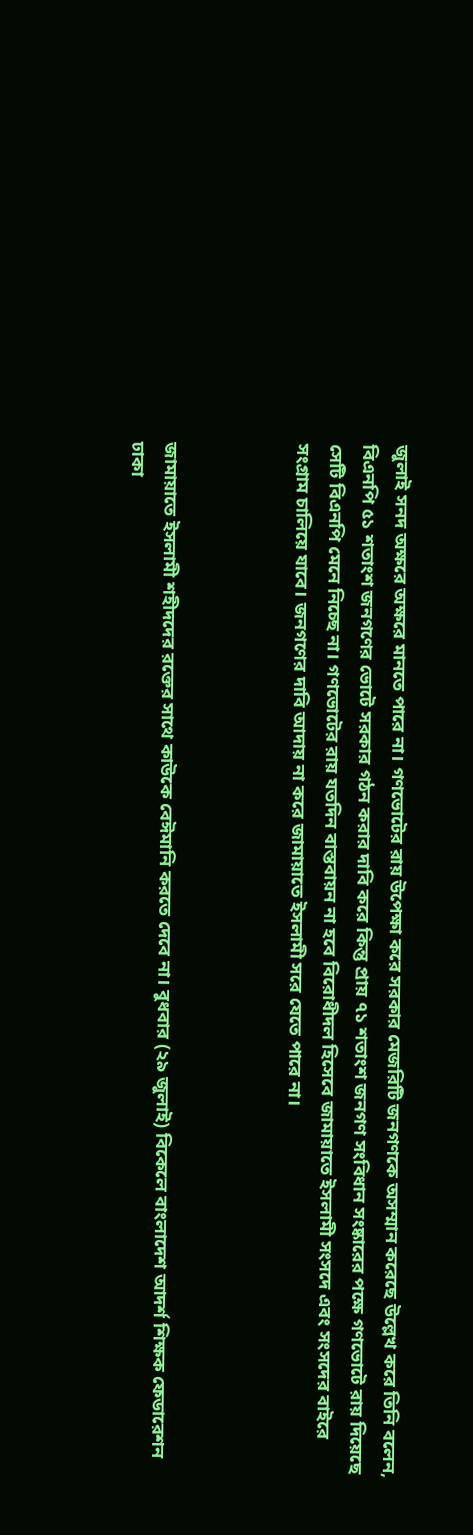জুলাই সনদ অক্ষরে অক্ষরে মানতে পারে না। গণভোটের রায় উপেক্ষা করে সরকার মেজরিটি জনগণকে অসম্মান করেছে উল্লেখ করে তিনি বলেন, বিএনপি ৫১ শতাংশ জনগণের ভোটে সরকার গঠন করার দাবি করে কিন্তু প্রায় ৭১ শতাংশ জনগণ সংবিধান সংষ্কারের পক্ষে গণভোটে রায় দিয়েছে সেটি বিএনপি মেনে নিচ্ছে না। গণভোটের রায় যতদিন বাস্তবায়ন না হবে বিরোধীদল হিসেবে জামায়াতে ইসলামী সংসদে এবং সংসদের বাইরে সংগ্রাম চালিয়ে যাবে। জনগণের দাবি আদায় না করে জামায়াতে ইসলামী সরে যেতে পারে না।



জামায়াতে ইসলামী শহীদদের রক্তের সাথে কাউকে বেঈমানি করতে দেবে না। বুধবার (২৯ জুলাই) বিকেলে বাংলাদেশ আদর্শ শিক্ষক ফেডারেশন ঢাকা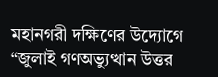মহানগরী দক্ষিণের উদ্যোগে “জুলাই গণঅভ্যুত্থান উত্তর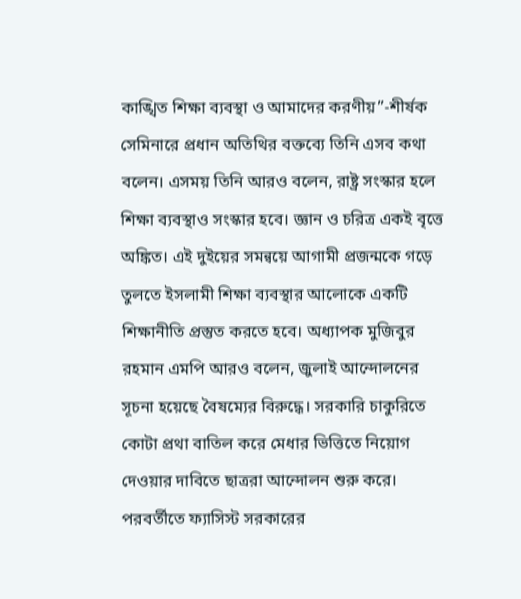কাঙ্খিত শিক্ষা ব্যবস্থা ও আমাদের করণীয়”-শীর্ষক সেমিনারে প্রধান অতিথির বক্তব্যে তিনি এসব কথা বলেন। এসময় তিনি আরও বলেন, রাষ্ট্র সংস্কার হলে শিক্ষা ব্যবস্থাও সংস্কার হবে। জ্ঞান ও চরিত্র একই বৃত্তে অঙ্কিত। এই দুইয়ের সমন্বয়ে আগামী প্রজন্মকে গড়ে তুলতে ইসলামী শিক্ষা ব্যবস্থার আলোকে একটি শিক্ষানীতি প্রস্তুত করতে হবে। অধ্যাপক মুজিবুর রহমান এমপি আরও বলেন, জুলাই আন্দোলনের সূচনা হয়েছে বৈষম্যের বিরুদ্ধে। সরকারি চাকুরিতে কোটা প্রথা বাতিল করে মেধার ভিত্তিতে নিয়োগ দেওয়ার দাবিতে ছাত্ররা আন্দোলন শুরু করে। পরবর্তীতে ফ্যাসিস্ট সরকারের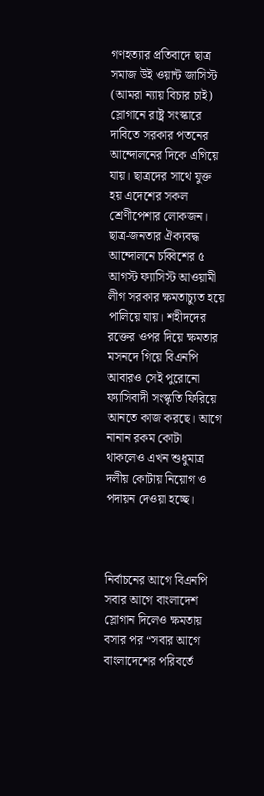গণহত্যার প্রতিবাদে ছাত্র সমাজ উই ওয়ান্ট জাসিস্ট (আমরা ন্যায় বিচার চাই) স্লোগানে রাষ্ট্র সংস্কারে দাবিতে সরকার পতনের আন্দোলনের দিকে এগিয়ে যায়। ছাত্রদের সাথে যুক্ত হয় এদেশের সকল শ্রেণীপেশার লোকজন। ছাত্র-জনতার ঐক্যবদ্ধ আন্দোলনে চব্বিশের ৫ আগস্ট ফ্যাসিস্ট আওয়ামী লীগ সরকার ক্ষমতাচ্যুত হয়ে পালিয়ে যায়। শহীদদের রক্তের ওপর দিয়ে ক্ষমতার মসনদে গিয়ে বিএনপি আবারও সেই পুরোনো ফ্যাসিবাদী সংস্কৃতি ফিরিয়ে আনতে কাজ করছে। আগে নানান রকম কোটা থাকলেও এখন শুধুমাত্র দলীয় কোটায় নিয়োগ ও পদায়ন দেওয়া হচ্ছে।



নির্বাচনের আগে বিএনপি সবার আগে বাংলাদেশ স্লোগান দিলেও ক্ষমতায় বসার পর “সবার আগে বাংলাদেশের পরিবর্তে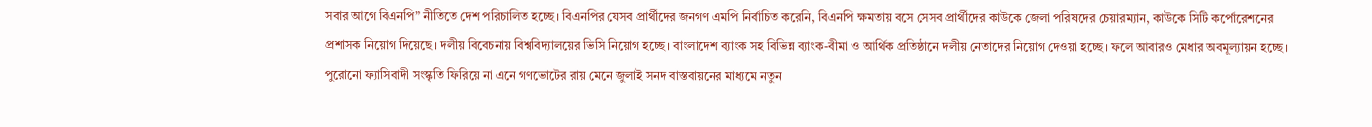সবার আগে বিএনপি” নীতিতে দেশ পরিচালিত হচ্ছে। বিএনপির যেসব প্রার্থীদের জনগণ এমপি নির্বাচিত করেনি, বিএনপি ক্ষমতায় বসে সেসব প্রার্থীদের কাউকে জেলা পরিষদের চেয়ারম্যান, কাউকে সিটি কর্পোরেশনের প্রশাসক নিয়োগ দিয়েছে। দলীয় বিবেচনায় বিশ্ববিদ্যালয়ের ভিসি নিয়োগ হচ্ছে। বাংলাদেশ ব্যাংক সহ বিভিন্ন ব্যাংক-বীমা ও আর্থিক প্রতিষ্ঠানে দলীয় নেতাদের নিয়োগ দেওয়া হচ্ছে। ফলে আবারও মেধার অবমূল্যায়ন হচ্ছে। পুরোনো ফ্যাসিবাদী সংস্কৃতি ফিরিয়ে না এনে গণভোটের রায় মেনে জুলাই সনদ বাস্তবায়নের মাধ্যমে নতুন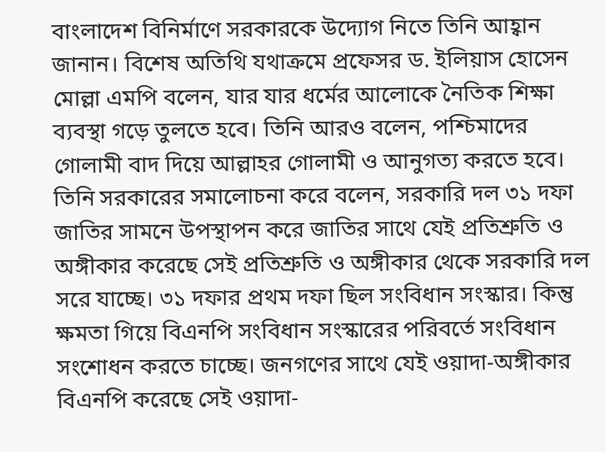বাংলাদেশ বিনির্মাণে সরকারকে উদ্যোগ নিতে তিনি আহ্বান জানান। বিশেষ অতিথি যথাক্রমে প্রফেসর ড. ইলিয়াস হোসেন মোল্লা এমপি বলেন, যার যার ধর্মের আলোকে নৈতিক শিক্ষা ব্যবস্থা গড়ে তুলতে হবে। তিনি আরও বলেন, পশ্চিমাদের গোলামী বাদ দিয়ে আল্লাহর গোলামী ও আনুগত্য করতে হবে। তিনি সরকারের সমালোচনা করে বলেন, সরকারি দল ৩১ দফা জাতির সামনে উপস্থাপন করে জাতির সাথে যেই প্রতিশ্রুতি ও অঙ্গীকার করেছে সেই প্রতিশ্রুতি ও অঙ্গীকার থেকে সরকারি দল সরে যাচ্ছে। ৩১ দফার প্রথম দফা ছিল সংবিধান সংস্কার। কিন্তু ক্ষমতা গিয়ে বিএনপি সংবিধান সংস্কারের পরিবর্তে সংবিধান সংশোধন করতে চাচ্ছে। জনগণের সাথে যেই ওয়াদা-অঙ্গীকার বিএনপি করেছে সেই ওয়াদা-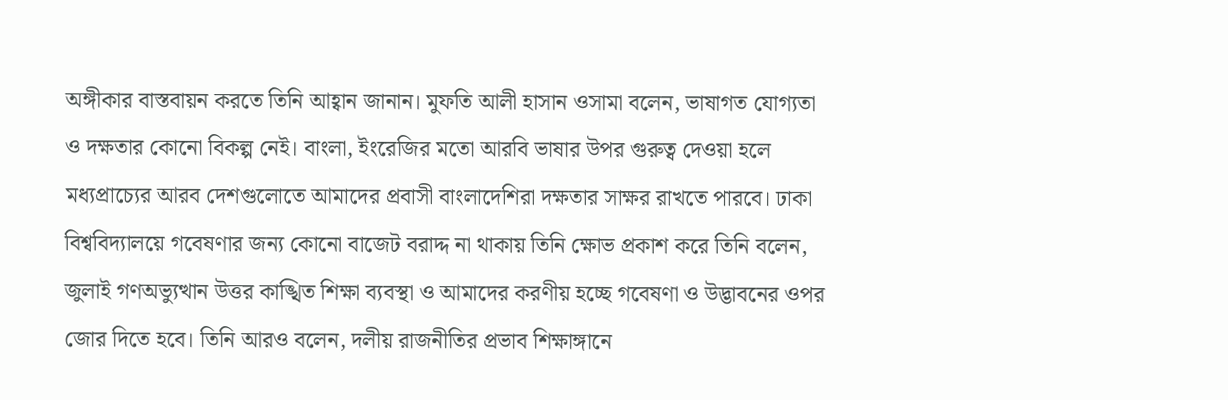অঙ্গীকার বাস্তবায়ন করতে তিনি আহ্বান জানান। মুফতি আলী হাসান ওসামা বলেন, ভাষাগত যোগ্যতা ও দক্ষতার কোনো বিকল্প নেই। বাংলা, ইংরেজির মতো আরবি ভাষার উপর গুরুত্ব দেওয়া হলে মধ্যপ্রাচ্যের আরব দেশগুলোতে আমাদের প্রবাসী বাংলাদেশিরা দক্ষতার সাক্ষর রাখতে পারবে। ঢাকা বিশ্ববিদ্যালয়ে গবেষণার জন্য কোনো বাজেট বরাদ্দ না থাকায় তিনি ক্ষোভ প্রকাশ করে তিনি বলেন, জুলাই গণঅভ্যুত্থান উত্তর কাঙ্খিত শিক্ষা ব্যবস্থা ও আমাদের করণীয় হচ্ছে গবেষণা ও উদ্ভাবনের ওপর জোর দিতে হবে। তিনি আরও বলেন, দলীয় রাজনীতির প্রভাব শিক্ষাঙ্গানে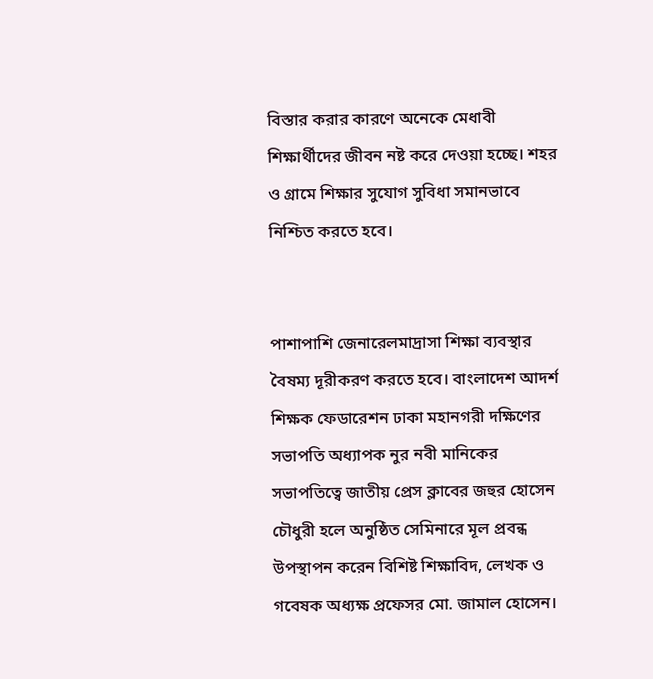বিস্তার করার কারণে অনেকে মেধাবী শিক্ষার্থীদের জীবন নষ্ট করে দেওয়া হচ্ছে। শহর ও গ্রামে শিক্ষার সুযোগ সুবিধা সমানভাবে নিশ্চিত করতে হবে।


পাশাপাশি জেনারেলমাদ্রাসা শিক্ষা ব্যবস্থার বৈষম্য দূরীকরণ করতে হবে। বাংলাদেশ আদর্শ শিক্ষক ফেডারেশন ঢাকা মহানগরী দক্ষিণের সভাপতি অধ্যাপক নুর নবী মানিকের সভাপতিত্বে জাতীয় প্রেস ক্লাবের জহুর হোসেন চৌধুরী হলে অনুষ্ঠিত সেমিনারে মূল প্রবন্ধ উপস্থাপন করেন বিশিষ্ট শিক্ষাবিদ, লেখক ও গবেষক অধ্যক্ষ প্রফেসর মো. জামাল হোসেন।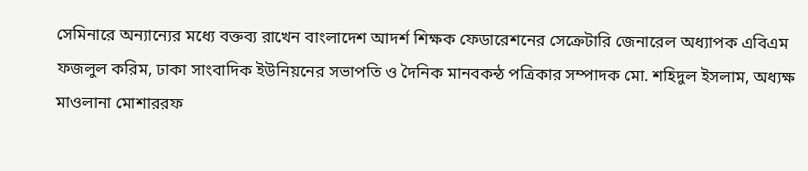সেমিনারে অন্যান্যের মধ্যে বক্তব্য রাখেন বাংলাদেশ আদর্শ শিক্ষক ফেডারেশনের সেক্রেটারি জেনারেল অধ্যাপক এবিএম ফজলুল করিম, ঢাকা সাংবাদিক ইউনিয়নের সভাপতি ও দৈনিক মানবকন্ঠ পত্রিকার সম্পাদক মো. শহিদুল ইসলাম, অধ্যক্ষ মাওলানা মোশাররফ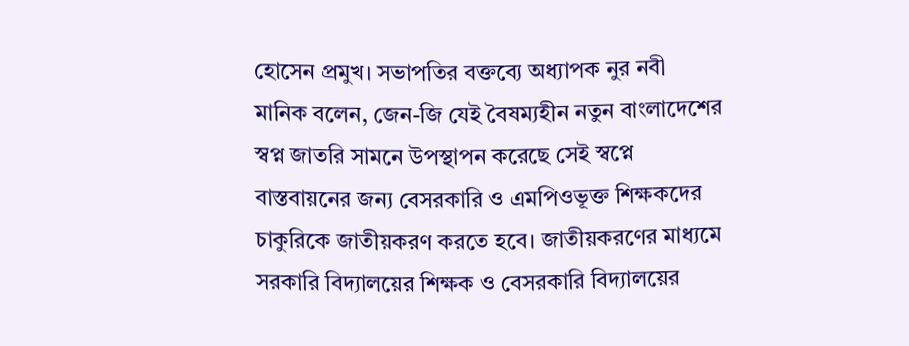হোসেন প্রমুখ। সভাপতির বক্তব্যে অধ্যাপক নুর নবী মানিক বলেন, জেন-জি যেই বৈষম্যহীন নতুন বাংলাদেশের স্বপ্ন জাতরি সামনে উপস্থাপন করেছে সেই স্বপ্নে বাস্তবায়নের জন্য বেসরকারি ও এমপিওভূক্ত শিক্ষকদের চাকুরিকে জাতীয়করণ করতে হবে। জাতীয়করণের মাধ্যমে সরকারি বিদ্যালয়ের শিক্ষক ও বেসরকারি বিদ্যালয়ের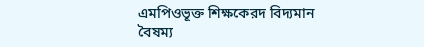এমপিওভূক্ত শিক্ষকেরদ বিদ্যমান বৈষম্য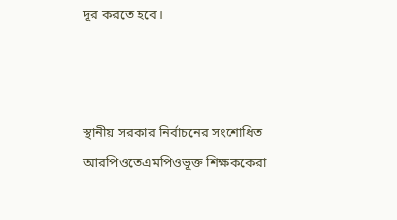দূর করতে হবে।



স্থানীয় সরকার নির্বাচনের সংশোধিত আরপিওতেএমপিওভূক্ত শিক্ষককেরা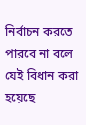নির্বাচন করতে পারবে না বলে যেই বিধান করা হয়েছে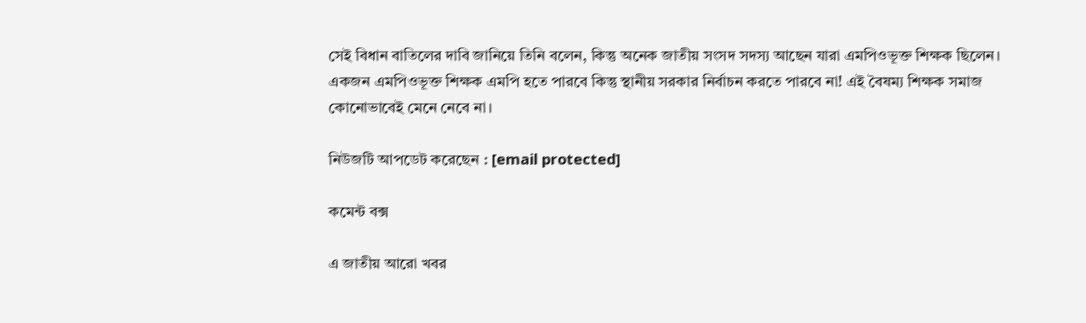সেই বিধান বাতিলের দাবি জানিয়ে তিনি বলেন, কিন্তু অনেক জাতীয় সংসদ সদস্য আছেন যারা এমপিওভূক্ত শিক্ষক ছিলেন। একজন এমপিওভূক্ত শিক্ষক এমপি হতে পারবে কিন্তু স্থানীয় সরকার নির্বাচন করতে পারবে না! এই বৈষম্য শিক্ষক সমাজ কোনোভাবেই মেনে নেবে না।

নিউজটি আপডেট করেছেন : [email protected]

কমেন্ট বক্স

এ জাতীয় আরো খবর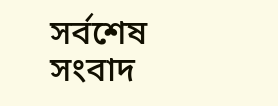সর্বশেষ সংবাদ